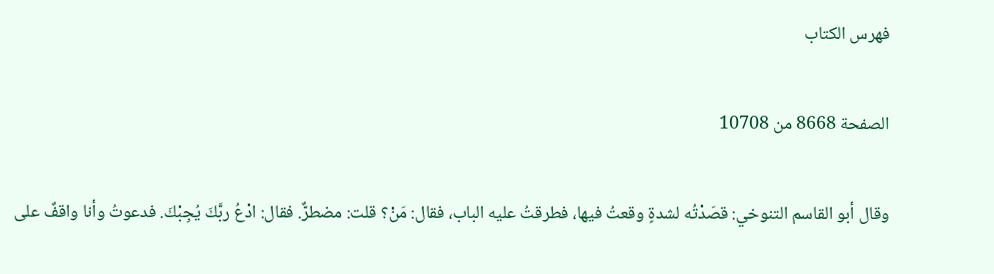فهرس الكتاب

الصفحة 8668 من 10708

وقال أبو القاسم التنوخي: قصَدْتُه لشدةٍ وقعتُ فيها، فطرقتُ عليه الباب، فقال: مَنْ؟ قلت: مضطرٌّ. فقال: ادْعُ ربَّكَ يُجِبْكَ. فدعوتُ وأنا واقفٌ على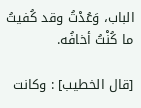الباب، وَعُدْتُ وقد كُفيتُ ما كُنْتُ أخافُه.

[قال الخطيب] : وكانت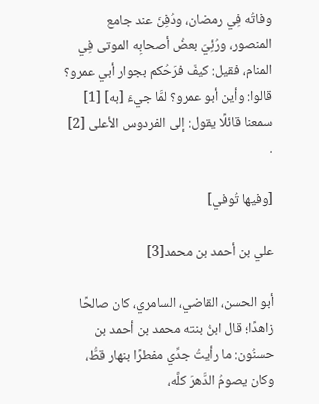وفاتُه فِي رمضان، ودُفِنَ عند جامع المنصور، ورُئِيَ بعضُ أصحابِه الموتى فِي المنام، فقيل: كيفَ فرَحُكم بجوار أبي عمرو؟ قالوا: وأين أبو عمرو؟ لمَّا جيءَ [به] [1] سمعنا قائلًا يقول: إلى الفردوس الأعلى [2] .

[وفيها تُوفي]

علي بن أحمد بن محمد[3]

أبو الحسن، القاضي، السامري، كان صالحًا زاهدًا؛ قال ابنُ بنته محمد بن أحمد بن حسنُون: ما رأيتُ جدِّي مفطرًا بنهار قطُّ، وكان يصومُ الدَّهرَ كلَّه،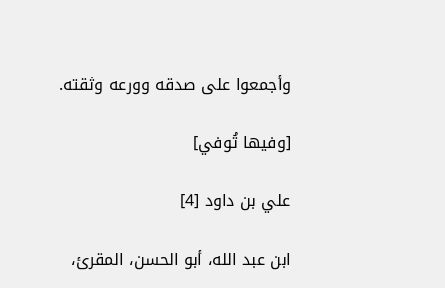وأجمعوا على صدقه وورعه وثقته.

[وفيها تُوفي]

علي بن داود [4]

ابن عبد الله، أبو الحسن، المقرئ،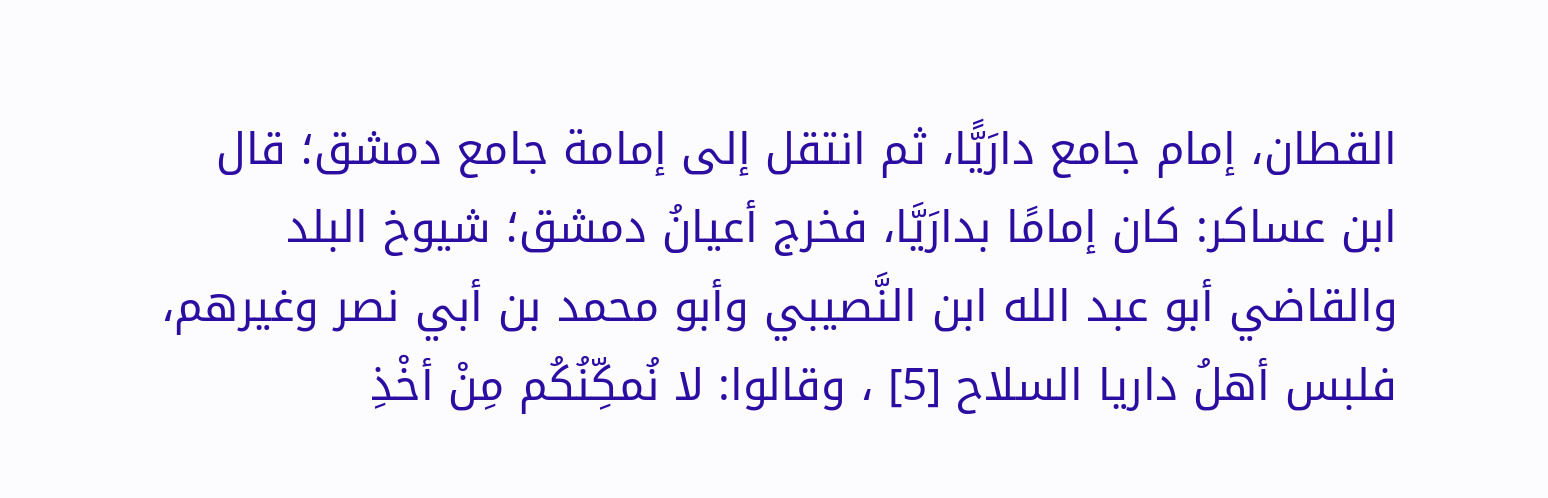القطان، إمام جامع دارَيًّا، ثم انتقل إلى إمامة جامع دمشق؛ قال ابن عساكر: كان إمامًا بدارَيَّا، فخرج أعيانُ دمشق؛ شيوخ البلد والقاضي أبو عبد الله ابن النَّصيبي وأبو محمد بن أبي نصر وغيرهم، فلبس أهلُ داريا السلاح [5] ، وقالوا: لا نُمكِّنُكُم مِنْ أخْذِ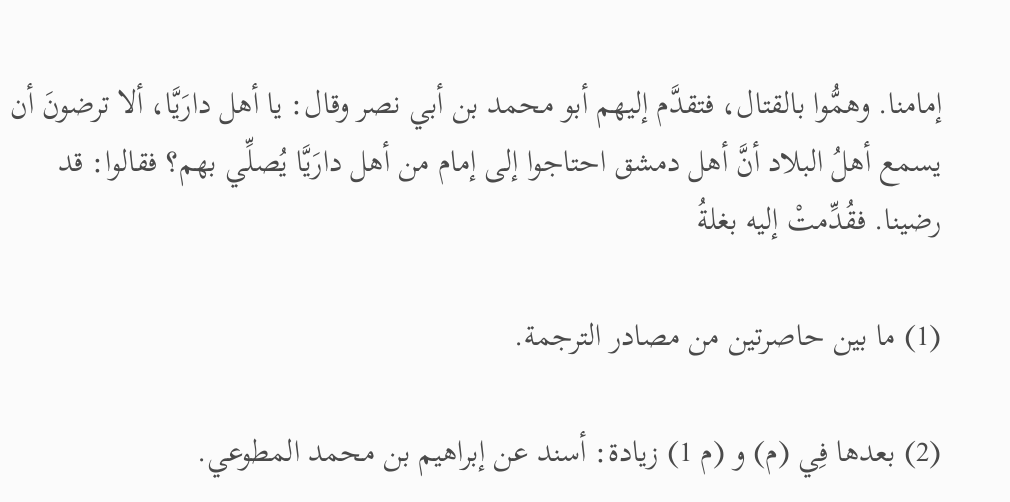إمامنا. وهمُّوا بالقتال، فتقدَّم إليهم أبو محمد بن أبي نصر وقال: يا أهل دارَيَّا، ألا ترضونَ أن يسمع أهلُ البلاد أنَّ أهل دمشق احتاجوا إلى إمام من أهل دارَيَّا يُصلِّي بهم؟ فقالوا: قد رضينا. فقُدِّمتْ إليه بغلةُ

(1) ما بين حاصرتين من مصادر الترجمة.

(2) بعدها فِي (م) و (م 1) زيادة: أسند عن إبراهيم بن محمد المطوعي.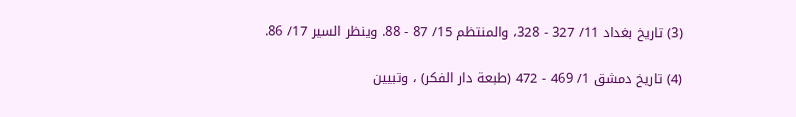(3) تاريخ بغداد 11/ 327 - 328، والمنتظم 15/ 87 - 88. وينظر السير 17/ 86.

(4) تاريخ دمشق 1/ 469 - 472 (طبعة دار الفكر) ، وتبيين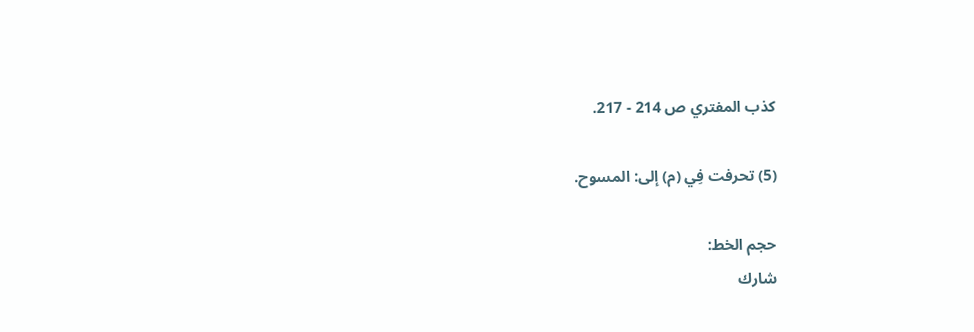كذب المفتري ص 214 - 217.

(5) تحرفت فِي (م) إلى: المسوح.

حجم الخط:
شارك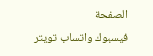الصفحة
فيسبوك واتساب تويتر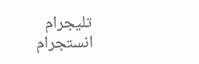تليجرام انستجرام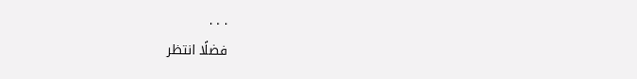. . .
فضلًا انتظر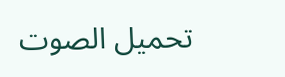تحميل الصوت